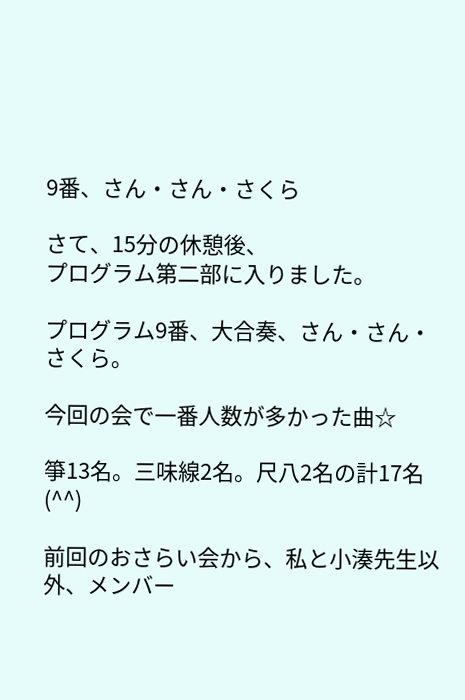9番、さん・さん・さくら

さて、15分の休憩後、
プログラム第二部に入りました。

プログラム9番、大合奏、さん・さん・さくら。

今回の会で一番人数が多かった曲☆

箏13名。三味線2名。尺八2名の計17名(^^)

前回のおさらい会から、私と小湊先生以外、メンバー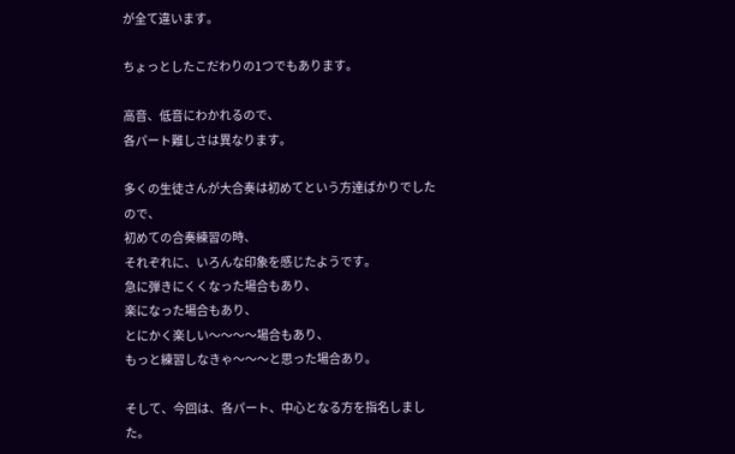が全て違います。

ちょっとしたこだわりの1つでもあります。

高音、低音にわかれるので、
各パート難しさは異なります。

多くの生徒さんが大合奏は初めてという方達ばかりでしたので、
初めての合奏練習の時、
それぞれに、いろんな印象を感じたようです。
急に弾きにくくなった場合もあり、
楽になった場合もあり、
とにかく楽しい〜〜〜〜場合もあり、
もっと練習しなきゃ〜〜〜と思った場合あり。

そして、今回は、各パート、中心となる方を指名しました。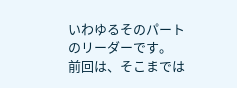いわゆるそのパートのリーダーです。
前回は、そこまでは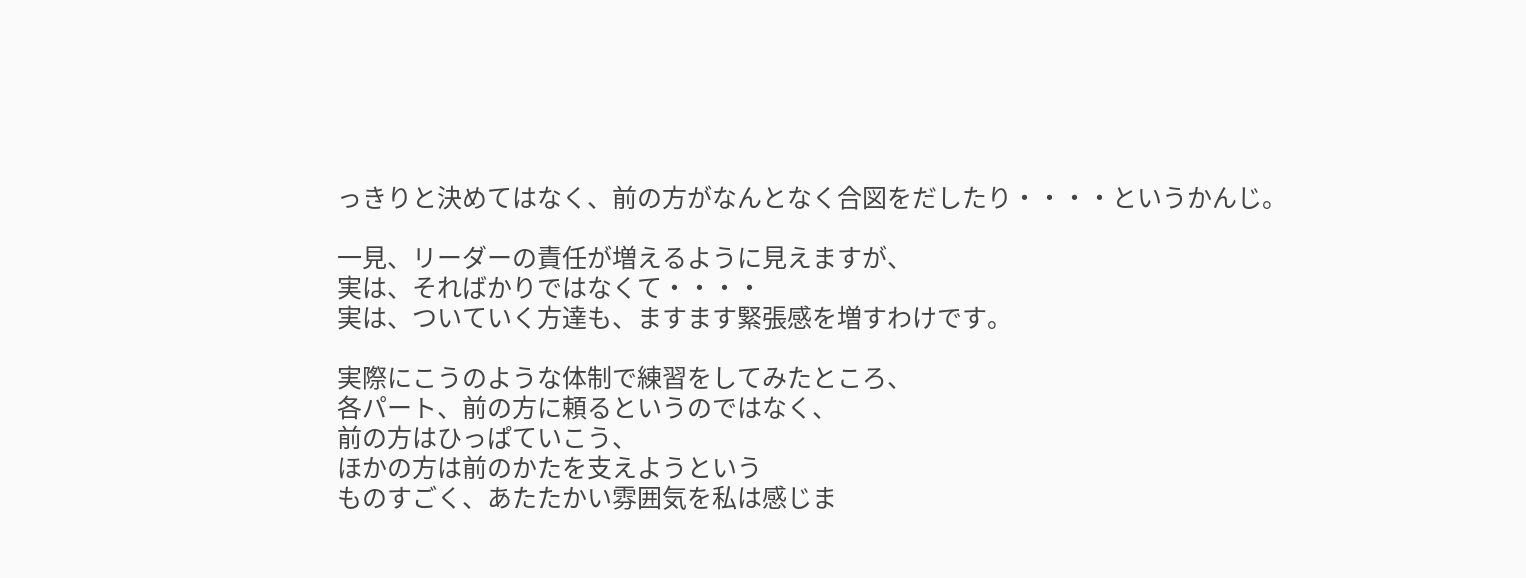っきりと決めてはなく、前の方がなんとなく合図をだしたり・・・・というかんじ。

一見、リーダーの責任が増えるように見えますが、
実は、そればかりではなくて・・・・
実は、ついていく方達も、ますます緊張感を増すわけです。

実際にこうのような体制で練習をしてみたところ、
各パート、前の方に頼るというのではなく、
前の方はひっぱていこう、
ほかの方は前のかたを支えようという
ものすごく、あたたかい雰囲気を私は感じま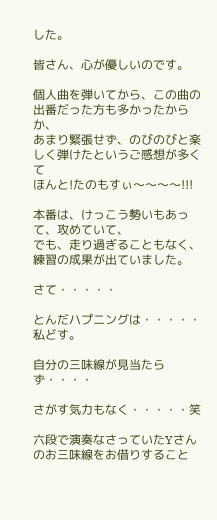した。

皆さん、心が優しいのです。

個人曲を弾いてから、この曲の出番だった方も多かったからか、
あまり緊張せず、のびのびと楽しく弾けたというご感想が多くて
ほんと!たのもすぃ〜〜〜〜!!!

本番は、けっこう勢いもあって、攻めていて、
でも、走り過ぎることもなく、練習の成果が出ていました。

さて・・・・・

とんだハプニングは・・・・・私どす。

自分の三味線が見当たらず・・・・

さがす気力もなく・・・・・笑

六段で演奏なさっていたYさんのお三味線をお借りすること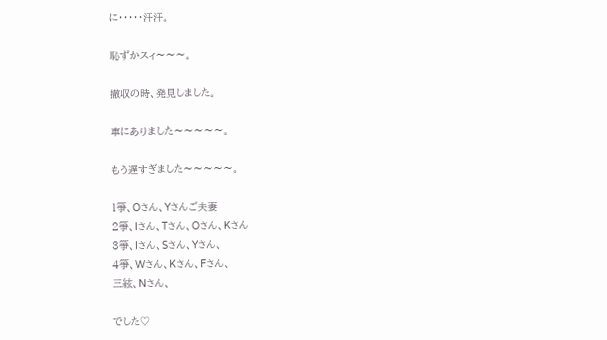に・・・・・汗汗。

恥ずかスィ〜〜〜。

撤収の時、発見しました。

車にありました〜〜〜〜〜。

もう遅すぎました〜〜〜〜〜。

1箏、Oさん、Yさんご夫妻
2箏、Iさん、Tさん、Oさん、Kさん
3箏、Iさん、Sさん、Yさん、
4箏、Wさん、Kさん、Fさん、
三絃、Nさん、

でした♡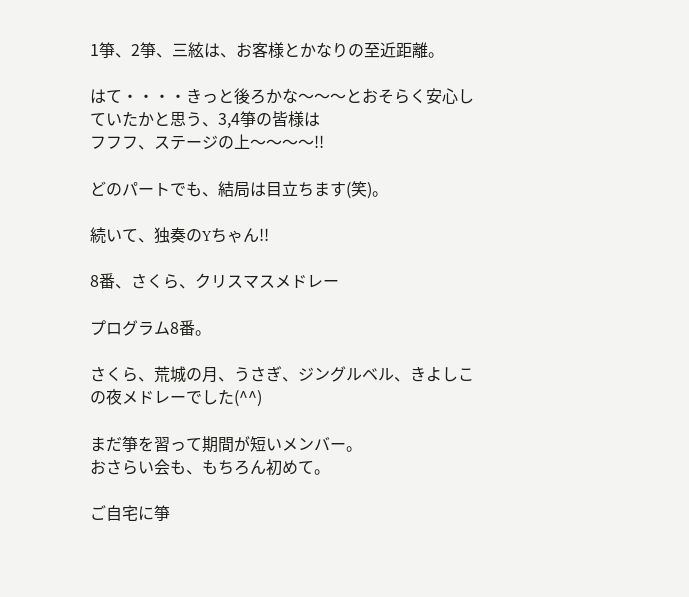1箏、2箏、三絃は、お客様とかなりの至近距離。

はて・・・・きっと後ろかな〜〜〜とおそらく安心していたかと思う、3,4箏の皆様は
フフフ、ステージの上〜〜〜〜!!

どのパートでも、結局は目立ちます(笑)。

続いて、独奏のYちゃん!!

8番、さくら、クリスマスメドレー

プログラム8番。

さくら、荒城の月、うさぎ、ジングルベル、きよしこの夜メドレーでした(^^)

まだ箏を習って期間が短いメンバー。
おさらい会も、もちろん初めて。

ご自宅に箏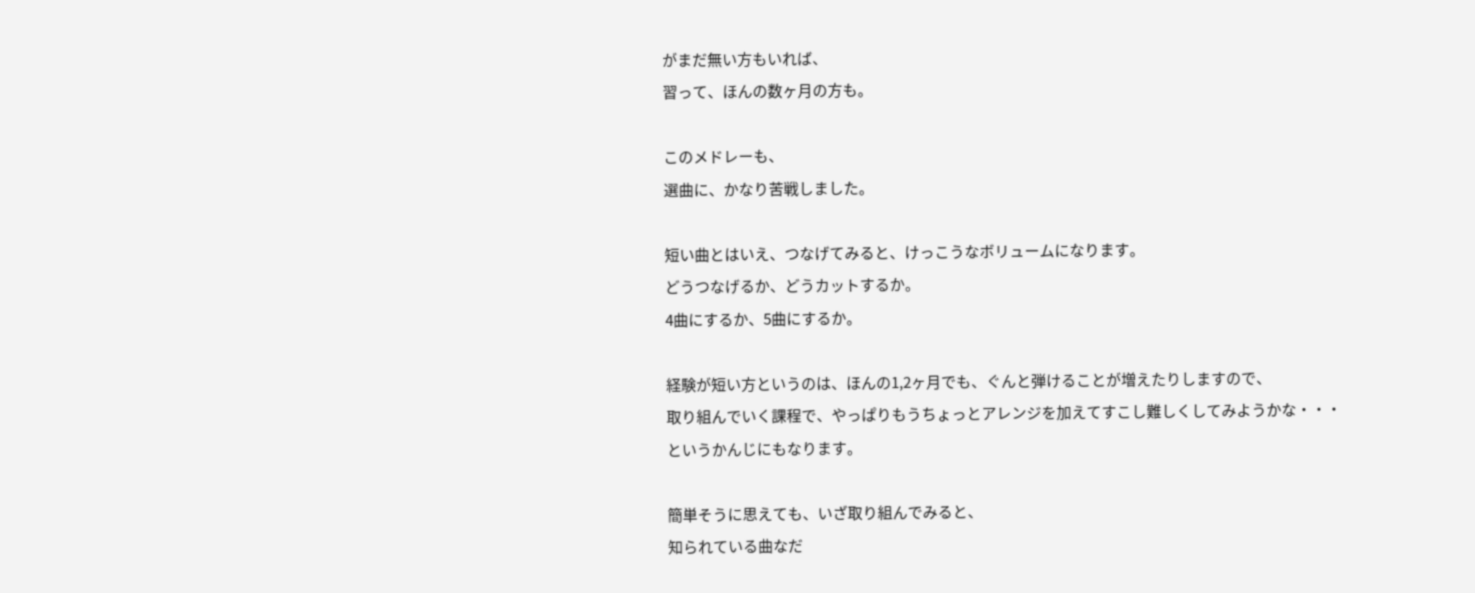がまだ無い方もいれば、
習って、ほんの数ヶ月の方も。

このメドレーも、
選曲に、かなり苦戦しました。

短い曲とはいえ、つなげてみると、けっこうなボリュームになります。
どうつなげるか、どうカットするか。
4曲にするか、5曲にするか。

経験が短い方というのは、ほんの1,2ヶ月でも、ぐんと弾けることが増えたりしますので、
取り組んでいく課程で、やっぱりもうちょっとアレンジを加えてすこし難しくしてみようかな・・・
というかんじにもなります。

簡単そうに思えても、いざ取り組んでみると、
知られている曲なだ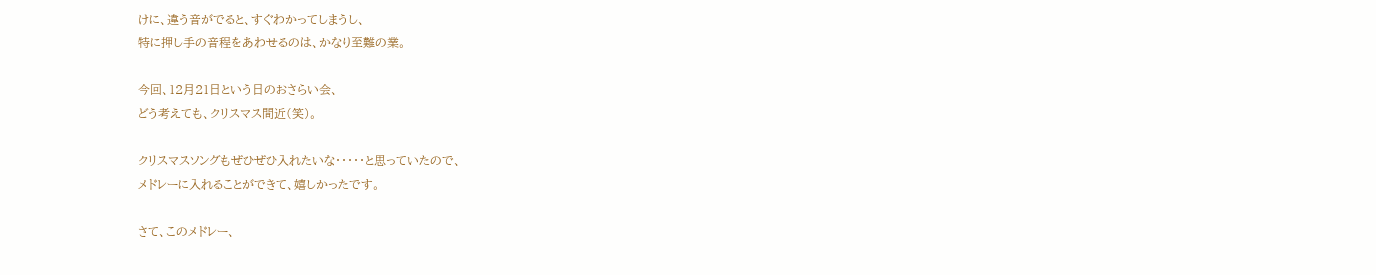けに、違う音がでると、すぐわかってしまうし、
特に押し手の音程をあわせるのは、かなり至難の業。

今回、12月21日という日のおさらい会、
どう考えても、クリスマス間近(笑)。

クリスマスソングもぜひぜひ入れたいな・・・・・と思っていたので、
メドレーに入れることができて、嬉しかったです。

さて、このメドレー、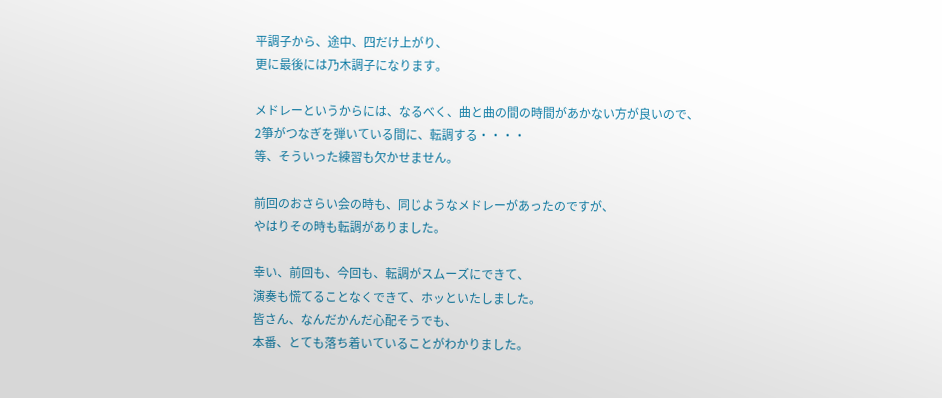平調子から、途中、四だけ上がり、
更に最後には乃木調子になります。

メドレーというからには、なるべく、曲と曲の間の時間があかない方が良いので、
2箏がつなぎを弾いている間に、転調する・・・・
等、そういった練習も欠かせません。

前回のおさらい会の時も、同じようなメドレーがあったのですが、
やはりその時も転調がありました。

幸い、前回も、今回も、転調がスムーズにできて、
演奏も慌てることなくできて、ホッといたしました。
皆さん、なんだかんだ心配そうでも、
本番、とても落ち着いていることがわかりました。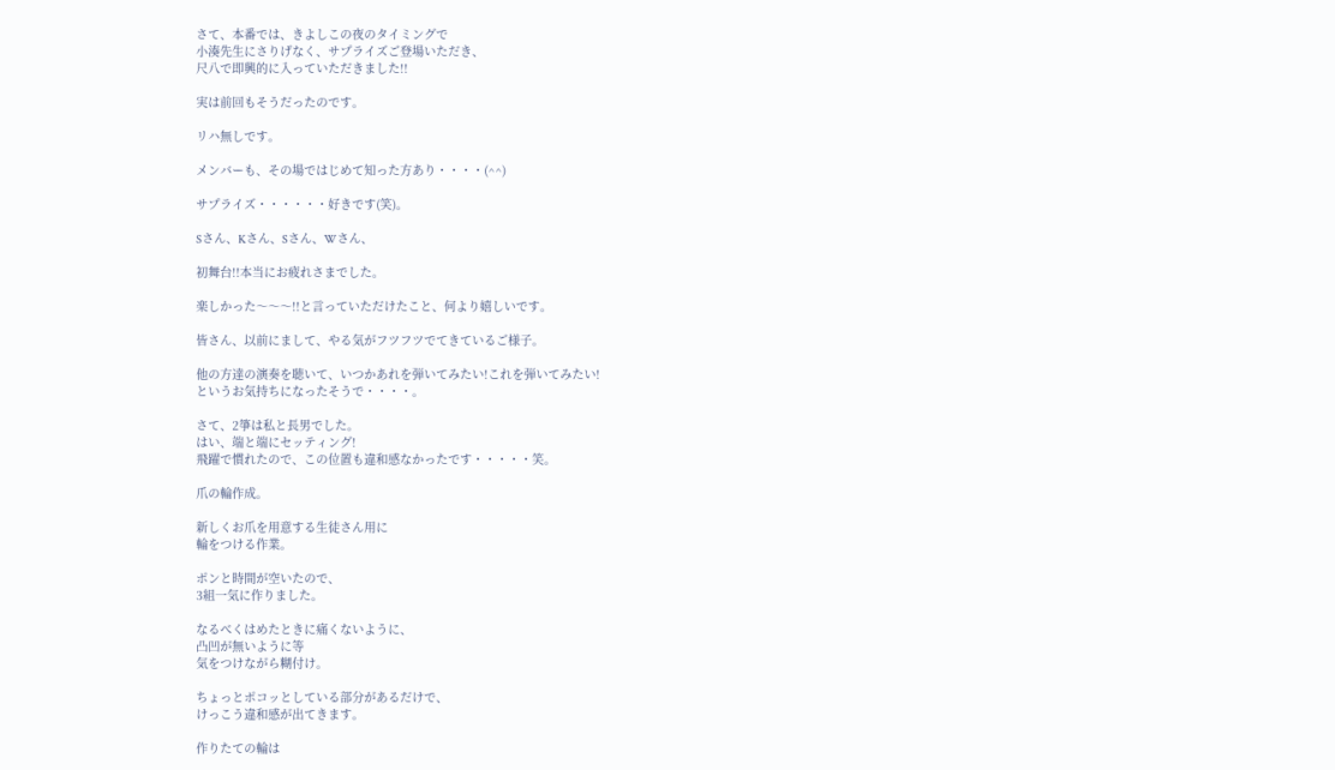さて、本番では、きよしこの夜のタイミングで
小湊先生にさりげなく、サプライズご登場いただき、
尺八で即興的に入っていただきました!!

実は前回もそうだったのです。

リハ無しです。

メンバーも、その場ではじめて知った方あり・・・・(^^)

サプライズ・・・・・・好きです(笑)。

Sさん、Kさん、Sさん、Wさん、

初舞台!!本当にお疲れさまでした。

楽しかった〜〜〜!!と言っていただけたこと、何より嬉しいです。

皆さん、以前にまして、やる気がフツフツでてきているご様子。

他の方達の演奏を聴いて、いつかあれを弾いてみたい!これを弾いてみたい!
というお気持ちになったそうで・・・・。

さて、2箏は私と長男でした。
はい、端と端にセッティング!
飛躍で慣れたので、この位置も違和感なかったです・・・・・笑。

爪の輪作成。

新しくお爪を用意する生徒さん用に
輪をつける作業。

ポンと時間が空いたので、
3組一気に作りました。

なるべくはめたときに痛くないように、
凸凹が無いように等
気をつけながら糊付け。

ちょっとポコッとしている部分があるだけで、
けっこう違和感が出てきます。

作りたての輪は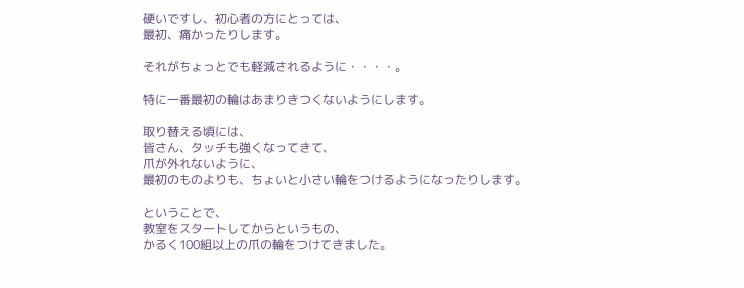硬いですし、初心者の方にとっては、
最初、痛かったりします。

それがちょっとでも軽減されるように・・・・。

特に一番最初の輪はあまりきつくないようにします。

取り替える頃には、
皆さん、タッチも強くなってきて、
爪が外れないように、
最初のものよりも、ちょいと小さい輪をつけるようになったりします。

ということで、
教室をスタートしてからというもの、
かるく100組以上の爪の輪をつけてきました。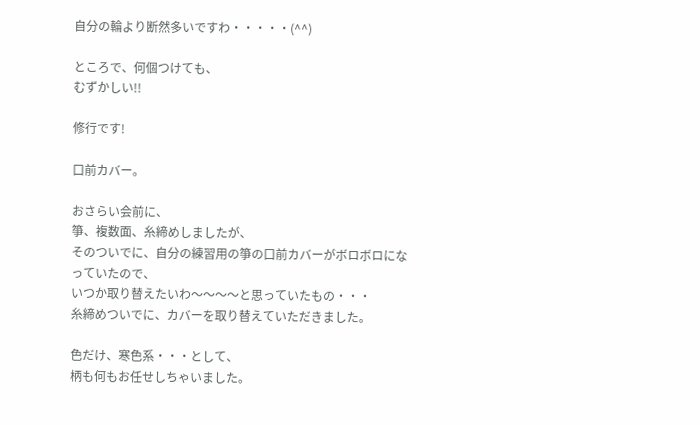自分の輪より断然多いですわ・・・・・(^^)

ところで、何個つけても、
むずかしい!!

修行です!

口前カバー。

おさらい会前に、
箏、複数面、糸締めしましたが、
そのついでに、自分の練習用の箏の口前カバーがボロボロになっていたので、
いつか取り替えたいわ〜〜〜〜と思っていたもの・・・
糸締めついでに、カバーを取り替えていただきました。

色だけ、寒色系・・・として、
柄も何もお任せしちゃいました。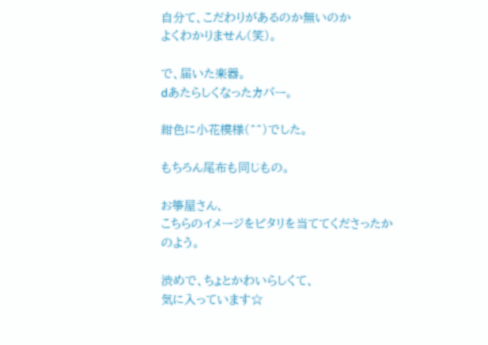自分て、こだわりがあるのか無いのか
よくわかりません(笑)。

で、届いた楽器。
dあたらしくなったカバー。

紺色に小花模様(^^)でした。

もちろん尾布も同じもの。

お箏屋さん、
こちらのイメージをピタリを当ててくださったかのよう。

渋めで、ちょとかわいらしくて、
気に入っています☆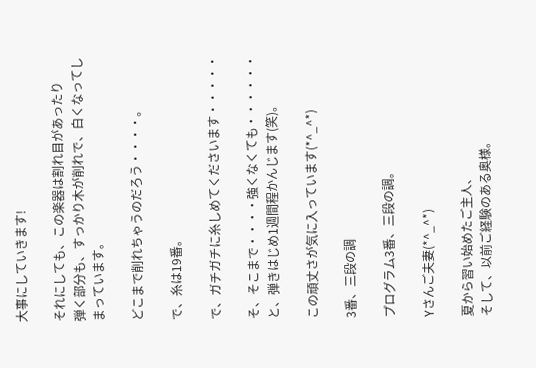大事にしていきます!

それにしても、この楽器は割れ目があったり
弾く部分も、すっかり木が削れで、白くなってしまっています。

どこまで削れちゃうのだろう・・・・。

で、糸は19番。

で、ガチガチに糸しめてくださいます・・・・・

そ、そこまで・・・・強くなくても・・・・・・と、弾きはじめ1週間程かんじます(笑)。

この頑丈さが気に入っています(*^_^*)

3番、三段の調

プログラム3番、三段の調。

Yさんご夫妻(*^_^*)

夏から習い始めたご主人、
そして、以前ご経験のある奥様。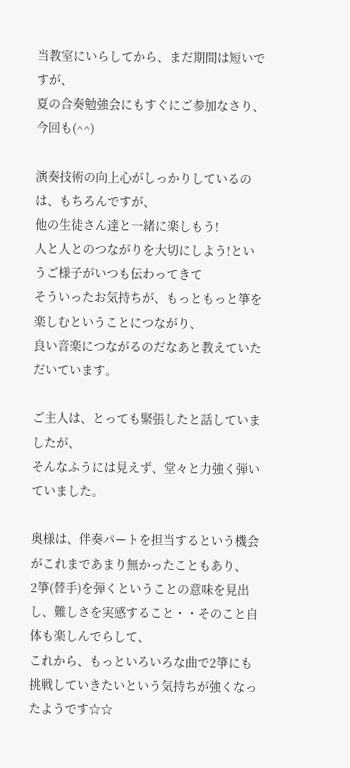当教室にいらしてから、まだ期間は短いですが、
夏の合奏勉強会にもすぐにご参加なさり、
今回も(^^)

演奏技術の向上心がしっかりしているのは、もちろんですが、
他の生徒さん達と一緒に楽しもう!
人と人とのつながりを大切にしよう!というご様子がいつも伝わってきて
そういったお気持ちが、もっともっと箏を楽しむということにつながり、
良い音楽につながるのだなあと教えていただいています。

ご主人は、とっても緊張したと話していましたが、
そんなふうには見えず、堂々と力強く弾いていました。

奥様は、伴奏パートを担当するという機会がこれまであまり無かったこともあり、
2箏(替手)を弾くということの意味を見出し、難しさを実感すること・・そのこと自体も楽しんでらして、
これから、もっといろいろな曲で2箏にも挑戦していきたいという気持ちが強くなったようです☆☆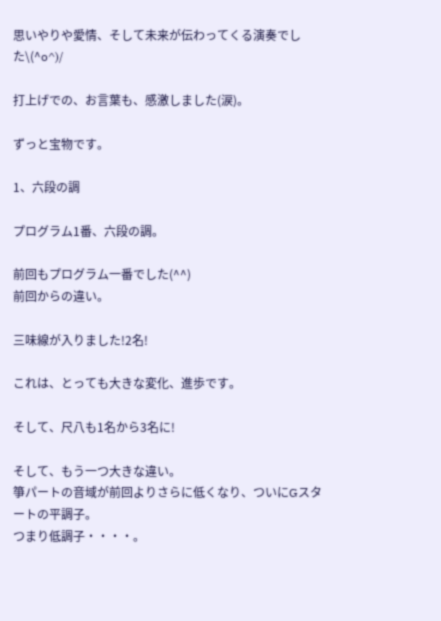思いやりや愛情、そして未来が伝わってくる演奏でした\(^o^)/

打上げでの、お言葉も、感激しました(涙)。

ずっと宝物です。

1、六段の調

プログラム1番、六段の調。

前回もプログラム一番でした(^^)
前回からの違い。

三味線が入りました!2名!

これは、とっても大きな変化、進歩です。

そして、尺八も1名から3名に!

そして、もう一つ大きな違い。
箏パートの音域が前回よりさらに低くなり、ついにGスタートの平調子。
つまり低調子・・・・。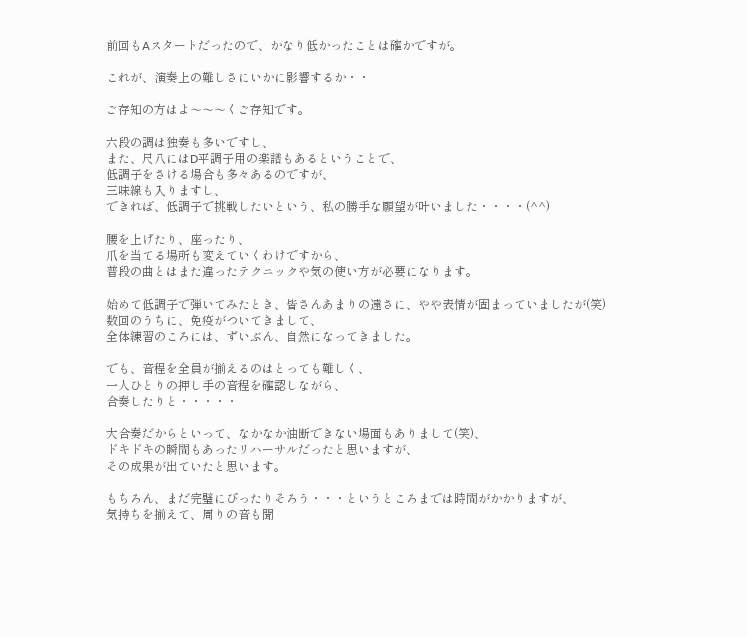前回もAスタートだったので、かなり低かったことは確かですが。

これが、演奏上の難しさにいかに影響するか・・

ご存知の方はよ〜〜〜くご存知です。

六段の調は独奏も多いですし、
また、尺八にはD平調子用の楽譜もあるということで、
低調子をさける場合も多々あるのですが、
三味線も入りますし、
できれば、低調子で挑戦したいという、私の勝手な願望が叶いました・・・・(^^)

腰を上げたり、座ったり、
爪を当てる場所も変えていくわけですから、
普段の曲とはまた違ったテクニックや気の使い方が必要になります。

始めて低調子で弾いてみたとき、皆さんあまりの遠さに、やや表情が固まっていましたが(笑)
数回のうちに、免疫がついてきまして、
全体練習のころには、ずいぶん、自然になってきました。

でも、音程を全員が揃えるのはとっても難しく、
一人ひとりの押し手の音程を確認しながら、
合奏したりと・・・・・

大合奏だからといって、なかなか油断できない場面もありまして(笑)、
ドキドキの瞬間もあったリハーサルだったと思いますが、
その成果が出ていたと思います。

もちろん、まだ完璧にぴったりそろう・・・というところまでは時間がかかりますが、
気持ちを揃えて、周りの音も聞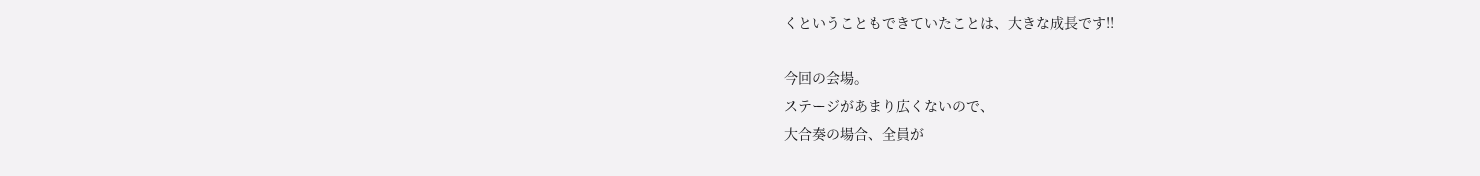くということもできていたことは、大きな成長です!!

今回の会場。
ステージがあまり広くないので、
大合奏の場合、全員が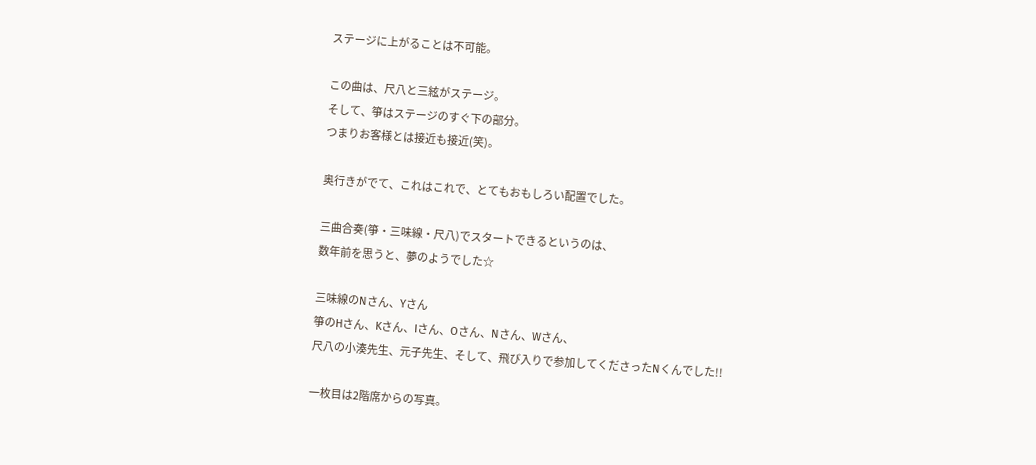ステージに上がることは不可能。

この曲は、尺八と三絃がステージ。
そして、箏はステージのすぐ下の部分。
つまりお客様とは接近も接近(笑)。

奥行きがでて、これはこれで、とてもおもしろい配置でした。

三曲合奏(箏・三味線・尺八)でスタートできるというのは、
数年前を思うと、夢のようでした☆

三味線のNさん、Yさん
箏のHさん、Kさん、Iさん、Oさん、Nさん、Wさん、
尺八の小湊先生、元子先生、そして、飛び入りで参加してくださったNくんでした!!

一枚目は2階席からの写真。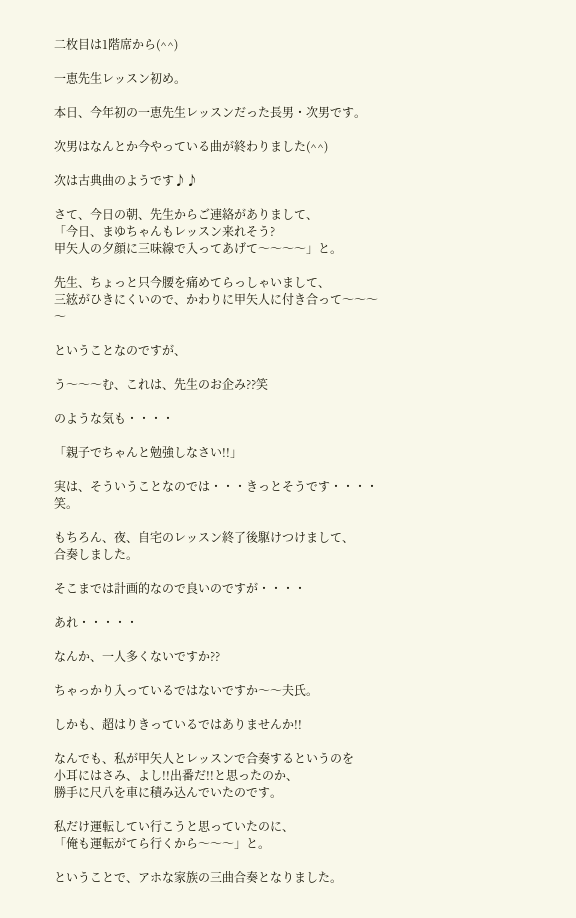二枚目は1階席から(^^)

一恵先生レッスン初め。

本日、今年初の一恵先生レッスンだった長男・次男です。

次男はなんとか今やっている曲が終わりました(^^)

次は古典曲のようです♪♪

さて、今日の朝、先生からご連絡がありまして、
「今日、まゆちゃんもレッスン来れそう?
甲矢人の夕顔に三味線で入ってあげて〜〜〜〜」と。

先生、ちょっと只今腰を痛めてらっしゃいまして、
三絃がひきにくいので、かわりに甲矢人に付き合って〜〜〜〜

ということなのですが、

う〜〜〜む、これは、先生のお企み??笑

のような気も・・・・

「親子でちゃんと勉強しなさい!!」

実は、そういうことなのでは・・・きっとそうです・・・・笑。

もちろん、夜、自宅のレッスン終了後駆けつけまして、
合奏しました。

そこまでは計画的なので良いのですが・・・・

あれ・・・・・

なんか、一人多くないですか??

ちゃっかり入っているではないですか〜〜夫氏。

しかも、超はりきっているではありませんか!!

なんでも、私が甲矢人とレッスンで合奏するというのを
小耳にはさみ、よし!!出番だ!!と思ったのか、
勝手に尺八を車に積み込んでいたのです。

私だけ運転してい行こうと思っていたのに、
「俺も運転がてら行くから〜〜〜」と。

ということで、アホな家族の三曲合奏となりました。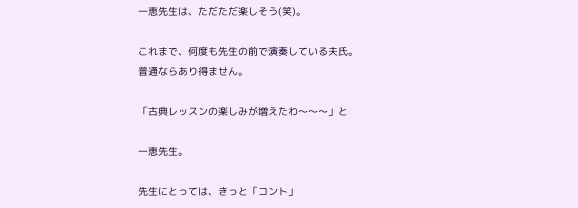一恵先生は、ただただ楽しそう(笑)。

これまで、何度も先生の前で演奏している夫氏。
普通ならあり得ません。

「古典レッスンの楽しみが増えたわ〜〜〜」と

一恵先生。

先生にとっては、きっと「コント」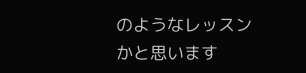のようなレッスンかと思います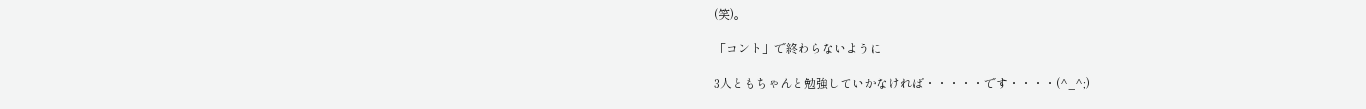(笑)。

「コント」で終わらないように

3人ともちゃんと勉強していかなければ・・・・・です・・・・(^_^;)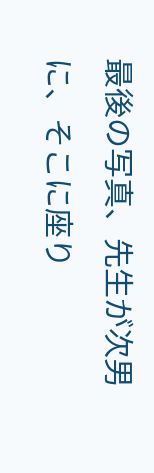最後の写真、先生が次男に、そこに座り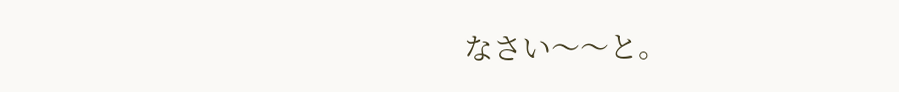なさい〜〜と。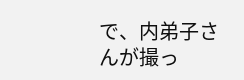で、内弟子さんが撮っ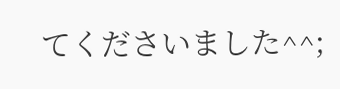てくださいました^^;